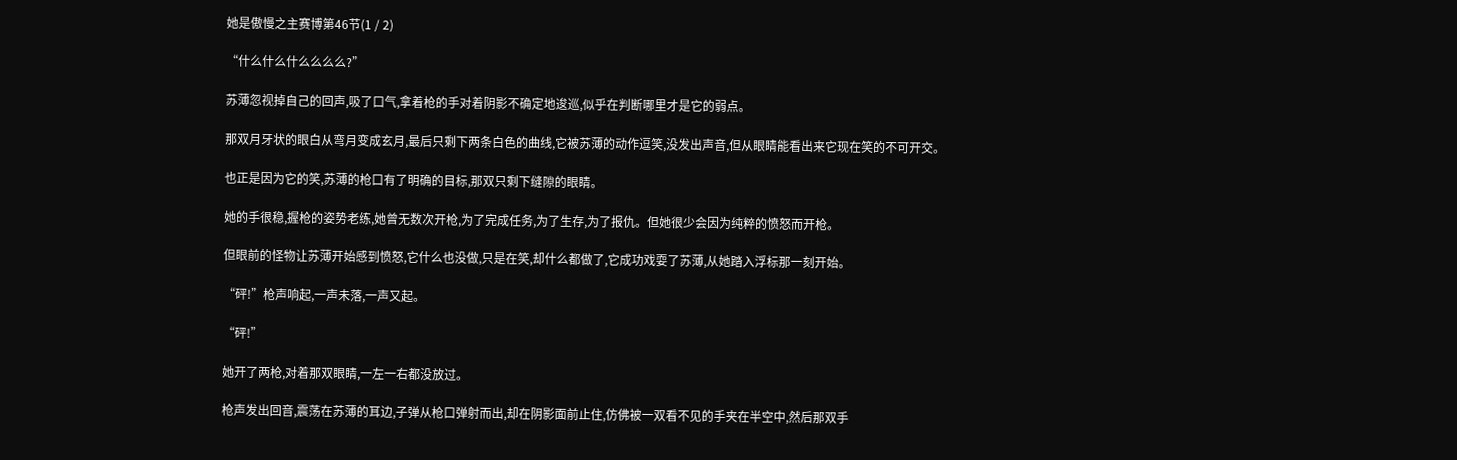她是傲慢之主赛博第46节(1 / 2)

“什么什么什么么么么?”

苏薄忽视掉自己的回声,吸了口气,拿着枪的手对着阴影不确定地逡巡,似乎在判断哪里才是它的弱点。

那双月牙状的眼白从弯月变成玄月,最后只剩下两条白色的曲线,它被苏薄的动作逗笑,没发出声音,但从眼睛能看出来它现在笑的不可开交。

也正是因为它的笑,苏薄的枪口有了明确的目标,那双只剩下缝隙的眼睛。

她的手很稳,握枪的姿势老练,她曾无数次开枪,为了完成任务,为了生存,为了报仇。但她很少会因为纯粹的愤怒而开枪。

但眼前的怪物让苏薄开始感到愤怒,它什么也没做,只是在笑,却什么都做了,它成功戏耍了苏薄,从她踏入浮标那一刻开始。

“砰!”枪声响起,一声未落,一声又起。

“砰!”

她开了两枪,对着那双眼睛,一左一右都没放过。

枪声发出回音,震荡在苏薄的耳边,子弹从枪口弹射而出,却在阴影面前止住,仿佛被一双看不见的手夹在半空中,然后那双手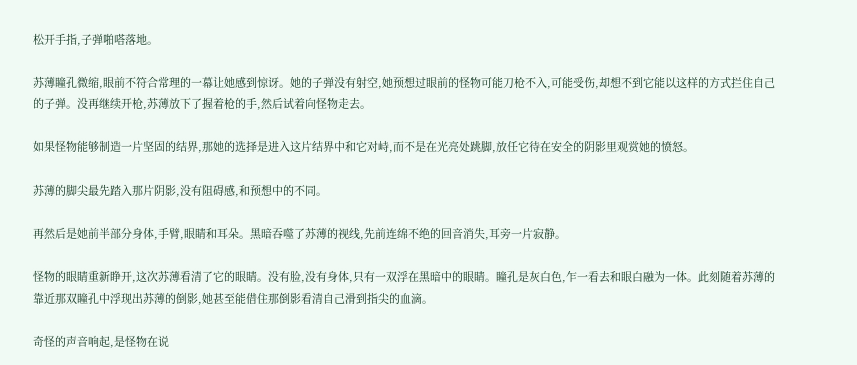松开手指,子弹啪嗒落地。

苏薄瞳孔微缩,眼前不符合常理的一幕让她感到惊讶。她的子弹没有射空,她预想过眼前的怪物可能刀枪不入,可能受伤,却想不到它能以这样的方式拦住自己的子弹。没再继续开枪,苏薄放下了握着枪的手,然后试着向怪物走去。

如果怪物能够制造一片坚固的结界,那她的选择是进入这片结界中和它对峙,而不是在光亮处跳脚,放任它待在安全的阴影里观赏她的愤怒。

苏薄的脚尖最先踏入那片阴影,没有阻碍感,和预想中的不同。

再然后是她前半部分身体,手臂,眼睛和耳朵。黑暗吞噬了苏薄的视线,先前连绵不绝的回音消失,耳旁一片寂静。

怪物的眼睛重新睁开,这次苏薄看清了它的眼睛。没有脸,没有身体,只有一双浮在黑暗中的眼睛。瞳孔是灰白色,乍一看去和眼白融为一体。此刻随着苏薄的靠近那双瞳孔中浮现出苏薄的倒影,她甚至能借住那倒影看清自己滑到指尖的血滴。

奇怪的声音响起,是怪物在说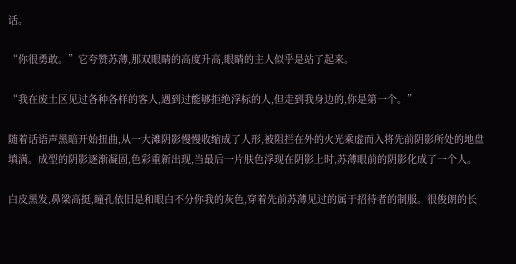话。

“你很勇敢。”它夸赞苏薄,那双眼睛的高度升高,眼睛的主人似乎是站了起来。

“我在废土区见过各种各样的客人,遇到过能够拒绝浮标的人,但走到我身边的,你是第一个。”

随着话语声黑暗开始扭曲,从一大滩阴影慢慢收缩成了人形,被阻拦在外的火光乘虚而入将先前阴影所处的地盘填满。成型的阴影逐渐凝固,色彩重新出现,当最后一片肤色浮现在阴影上时,苏薄眼前的阴影化成了一个人。

白皮黑发,鼻梁高挺,瞳孔依旧是和眼白不分你我的灰色,穿着先前苏薄见过的属于招待者的制服。很俊朗的长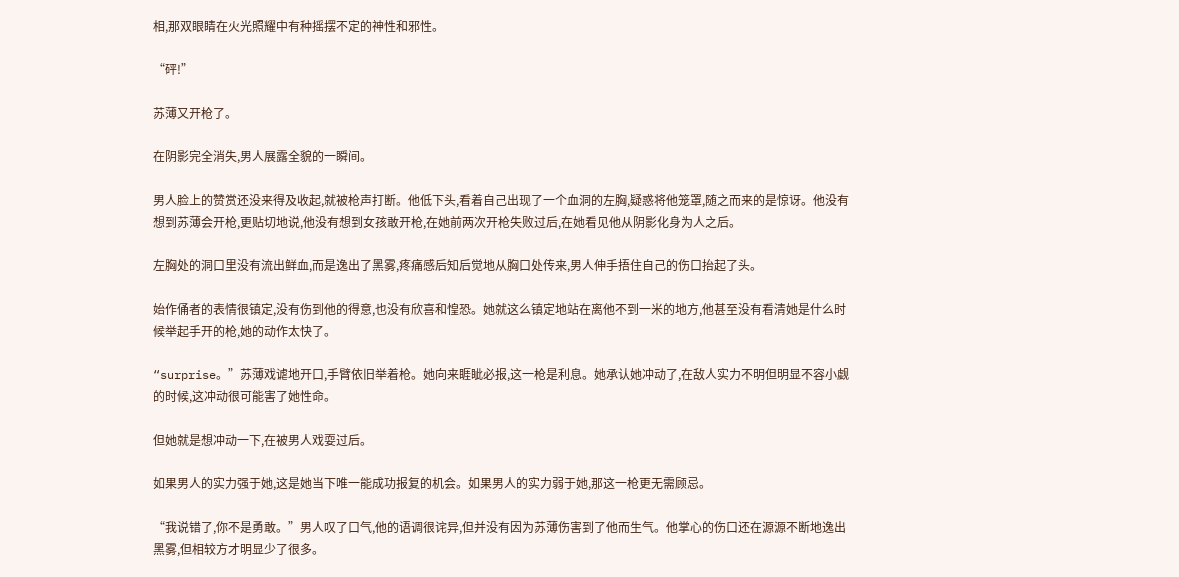相,那双眼睛在火光照耀中有种摇摆不定的神性和邪性。

“砰!”

苏薄又开枪了。

在阴影完全消失,男人展露全貌的一瞬间。

男人脸上的赞赏还没来得及收起,就被枪声打断。他低下头,看着自己出现了一个血洞的左胸,疑惑将他笼罩,随之而来的是惊讶。他没有想到苏薄会开枪,更贴切地说,他没有想到女孩敢开枪,在她前两次开枪失败过后,在她看见他从阴影化身为人之后。

左胸处的洞口里没有流出鲜血,而是逸出了黑雾,疼痛感后知后觉地从胸口处传来,男人伸手捂住自己的伤口抬起了头。

始作俑者的表情很镇定,没有伤到他的得意,也没有欣喜和惶恐。她就这么镇定地站在离他不到一米的地方,他甚至没有看清她是什么时候举起手开的枪,她的动作太快了。

“surprise。”苏薄戏谑地开口,手臂依旧举着枪。她向来睚眦必报,这一枪是利息。她承认她冲动了,在敌人实力不明但明显不容小觑的时候,这冲动很可能害了她性命。

但她就是想冲动一下,在被男人戏耍过后。

如果男人的实力强于她,这是她当下唯一能成功报复的机会。如果男人的实力弱于她,那这一枪更无需顾忌。

“我说错了,你不是勇敢。”男人叹了口气,他的语调很诧异,但并没有因为苏薄伤害到了他而生气。他掌心的伤口还在源源不断地逸出黑雾,但相较方才明显少了很多。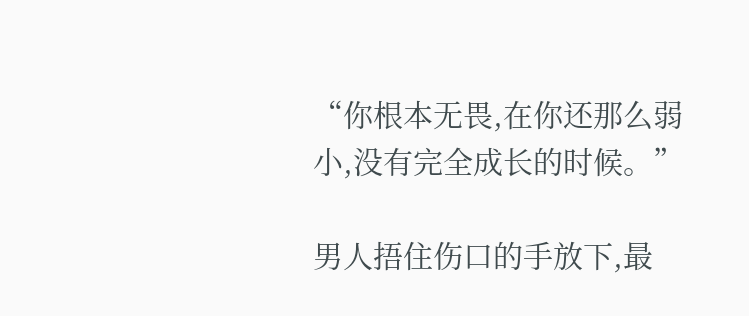“你根本无畏,在你还那么弱小,没有完全成长的时候。”

男人捂住伤口的手放下,最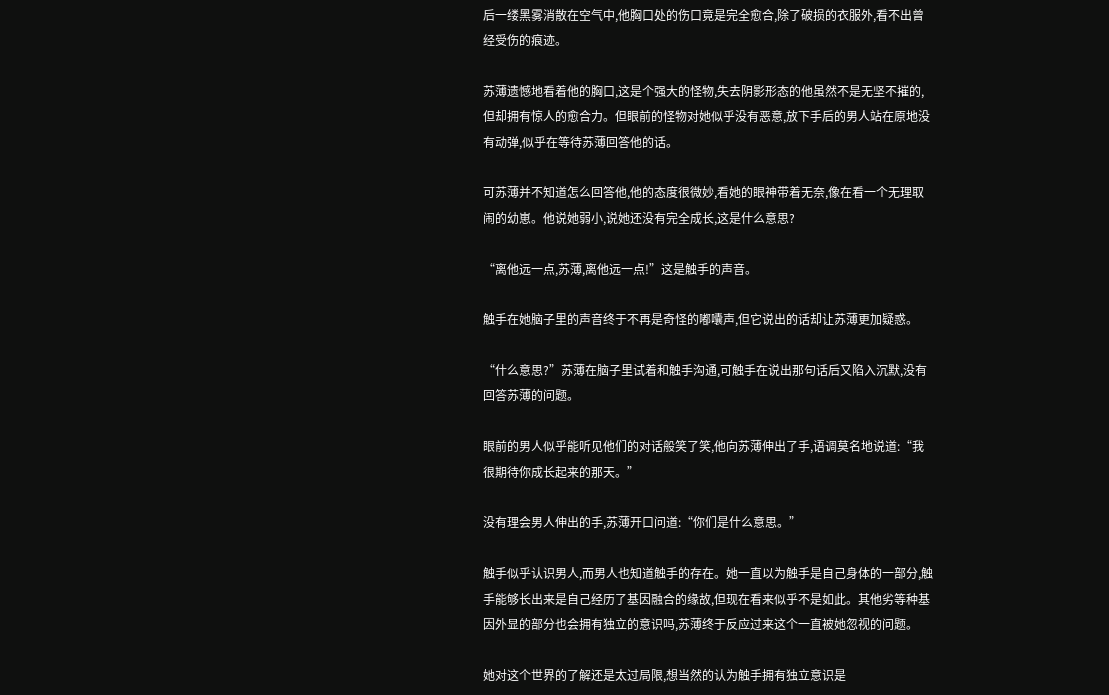后一缕黑雾消散在空气中,他胸口处的伤口竟是完全愈合,除了破损的衣服外,看不出曾经受伤的痕迹。

苏薄遗憾地看着他的胸口,这是个强大的怪物,失去阴影形态的他虽然不是无坚不摧的,但却拥有惊人的愈合力。但眼前的怪物对她似乎没有恶意,放下手后的男人站在原地没有动弹,似乎在等待苏薄回答他的话。

可苏薄并不知道怎么回答他,他的态度很微妙,看她的眼神带着无奈,像在看一个无理取闹的幼崽。他说她弱小,说她还没有完全成长,这是什么意思?

“离他远一点,苏薄,离他远一点!”这是触手的声音。

触手在她脑子里的声音终于不再是奇怪的嘟囔声,但它说出的话却让苏薄更加疑惑。

“什么意思?”苏薄在脑子里试着和触手沟通,可触手在说出那句话后又陷入沉默,没有回答苏薄的问题。

眼前的男人似乎能听见他们的对话般笑了笑,他向苏薄伸出了手,语调莫名地说道:“我很期待你成长起来的那天。”

没有理会男人伸出的手,苏薄开口问道:“你们是什么意思。”

触手似乎认识男人,而男人也知道触手的存在。她一直以为触手是自己身体的一部分,触手能够长出来是自己经历了基因融合的缘故,但现在看来似乎不是如此。其他劣等种基因外显的部分也会拥有独立的意识吗,苏薄终于反应过来这个一直被她忽视的问题。

她对这个世界的了解还是太过局限,想当然的认为触手拥有独立意识是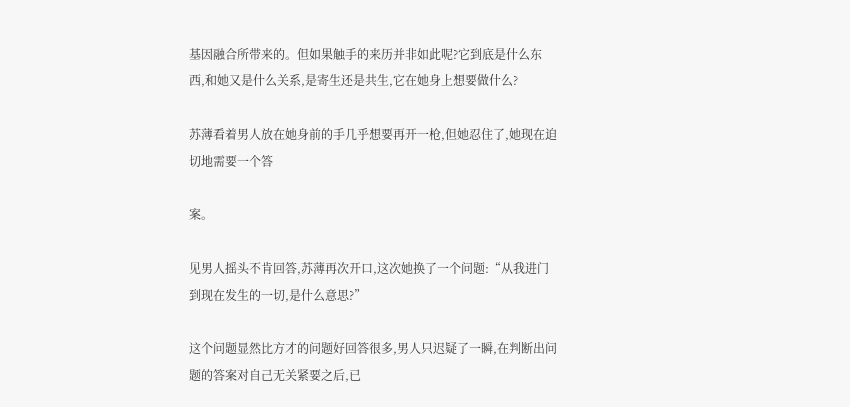基因融合所带来的。但如果触手的来历并非如此呢?它到底是什么东西,和她又是什么关系,是寄生还是共生,它在她身上想要做什么?

苏薄看着男人放在她身前的手几乎想要再开一枪,但她忍住了,她现在迫切地需要一个答

案。

见男人摇头不肯回答,苏薄再次开口,这次她换了一个问题:“从我进门到现在发生的一切,是什么意思?”

这个问题显然比方才的问题好回答很多,男人只迟疑了一瞬,在判断出问题的答案对自己无关紧要之后,已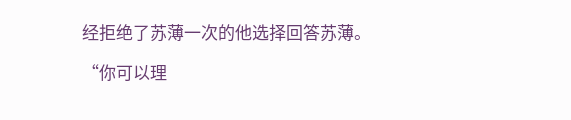经拒绝了苏薄一次的他选择回答苏薄。

“你可以理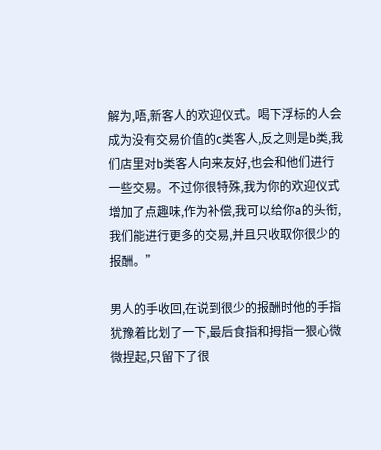解为,唔,新客人的欢迎仪式。喝下浮标的人会成为没有交易价值的c类客人,反之则是b类,我们店里对b类客人向来友好,也会和他们进行一些交易。不过你很特殊,我为你的欢迎仪式增加了点趣味,作为补偿,我可以给你a的头衔,我们能进行更多的交易,并且只收取你很少的报酬。”

男人的手收回,在说到很少的报酬时他的手指犹豫着比划了一下,最后食指和拇指一狠心微微捏起,只留下了很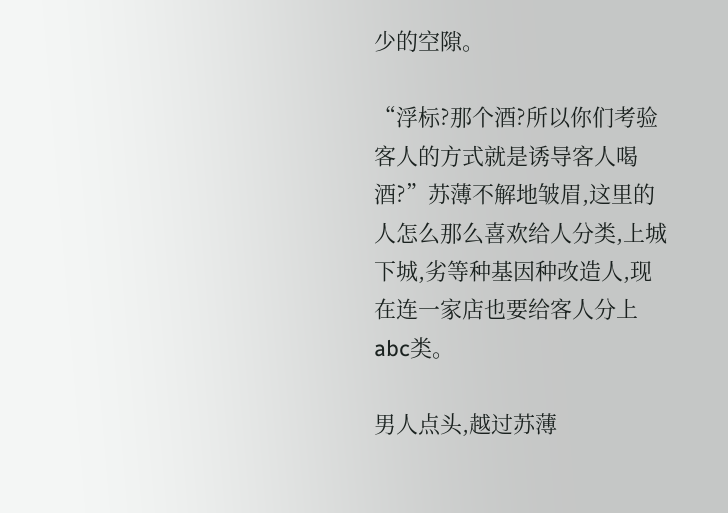少的空隙。

“浮标?那个酒?所以你们考验客人的方式就是诱导客人喝酒?”苏薄不解地皱眉,这里的人怎么那么喜欢给人分类,上城下城,劣等种基因种改造人,现在连一家店也要给客人分上abc类。

男人点头,越过苏薄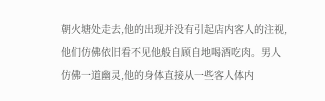朝火塘处走去,他的出现并没有引起店内客人的注视,他们仿佛依旧看不见他般自顾自地喝酒吃肉。男人仿佛一道幽灵,他的身体直接从一些客人体内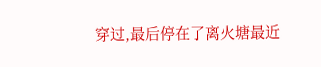穿过,最后停在了离火塘最近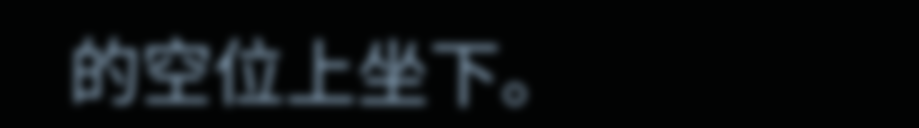的空位上坐下。